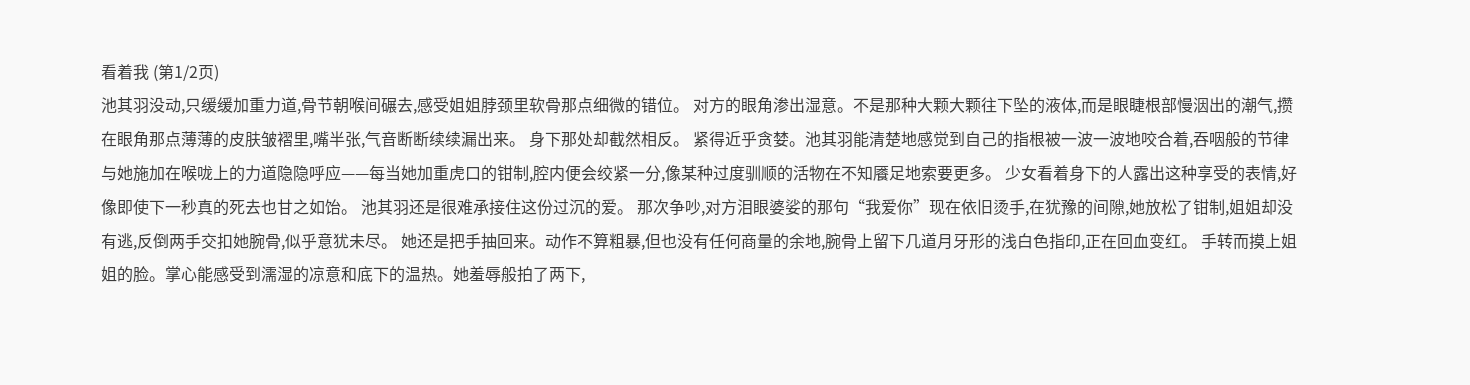看着我 (第1/2页)
池其羽没动,只缓缓加重力道,骨节朝喉间碾去,感受姐姐脖颈里软骨那点细微的错位。 对方的眼角渗出湿意。不是那种大颗大颗往下坠的液体,而是眼睫根部慢洇出的潮气,攒在眼角那点薄薄的皮肤皱褶里,嘴半张,气音断断续续漏出来。 身下那处却截然相反。 紧得近乎贪婪。池其羽能清楚地感觉到自己的指根被一波一波地咬合着,吞咽般的节律与她施加在喉咙上的力道隐隐呼应——每当她加重虎口的钳制,腔内便会绞紧一分,像某种过度驯顺的活物在不知餍足地索要更多。 少女看着身下的人露出这种享受的表情,好像即使下一秒真的死去也甘之如饴。 池其羽还是很难承接住这份过沉的爱。 那次争吵,对方泪眼婆娑的那句“我爱你”现在依旧烫手,在犹豫的间隙,她放松了钳制,姐姐却没有逃,反倒两手交扣她腕骨,似乎意犹未尽。 她还是把手抽回来。动作不算粗暴,但也没有任何商量的余地,腕骨上留下几道月牙形的浅白色指印,正在回血变红。 手转而摸上姐姐的脸。掌心能感受到濡湿的凉意和底下的温热。她羞辱般拍了两下,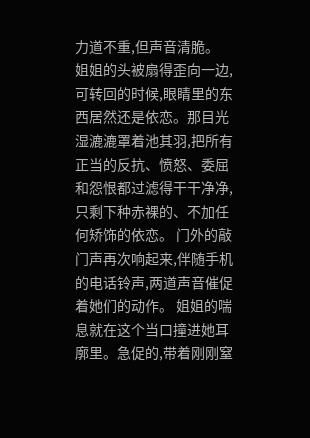力道不重,但声音清脆。 姐姐的头被扇得歪向一边,可转回的时候,眼睛里的东西居然还是依恋。那目光湿漉漉罩着池其羽,把所有正当的反抗、愤怒、委屈和怨恨都过滤得干干净净,只剩下种赤裸的、不加任何矫饰的依恋。 门外的敲门声再次响起来,伴随手机的电话铃声,两道声音催促着她们的动作。 姐姐的喘息就在这个当口撞进她耳廓里。急促的,带着刚刚窒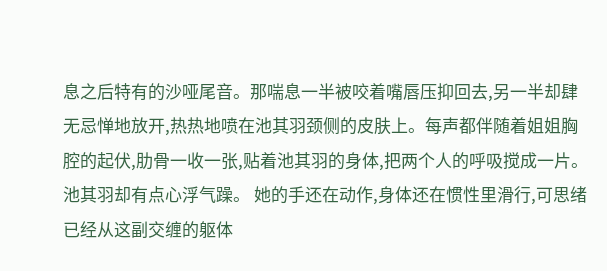息之后特有的沙哑尾音。那喘息一半被咬着嘴唇压抑回去,另一半却肆无忌惮地放开,热热地喷在池其羽颈侧的皮肤上。每声都伴随着姐姐胸腔的起伏,肋骨一收一张,贴着池其羽的身体,把两个人的呼吸搅成一片。 池其羽却有点心浮气躁。 她的手还在动作,身体还在惯性里滑行,可思绪已经从这副交缠的躯体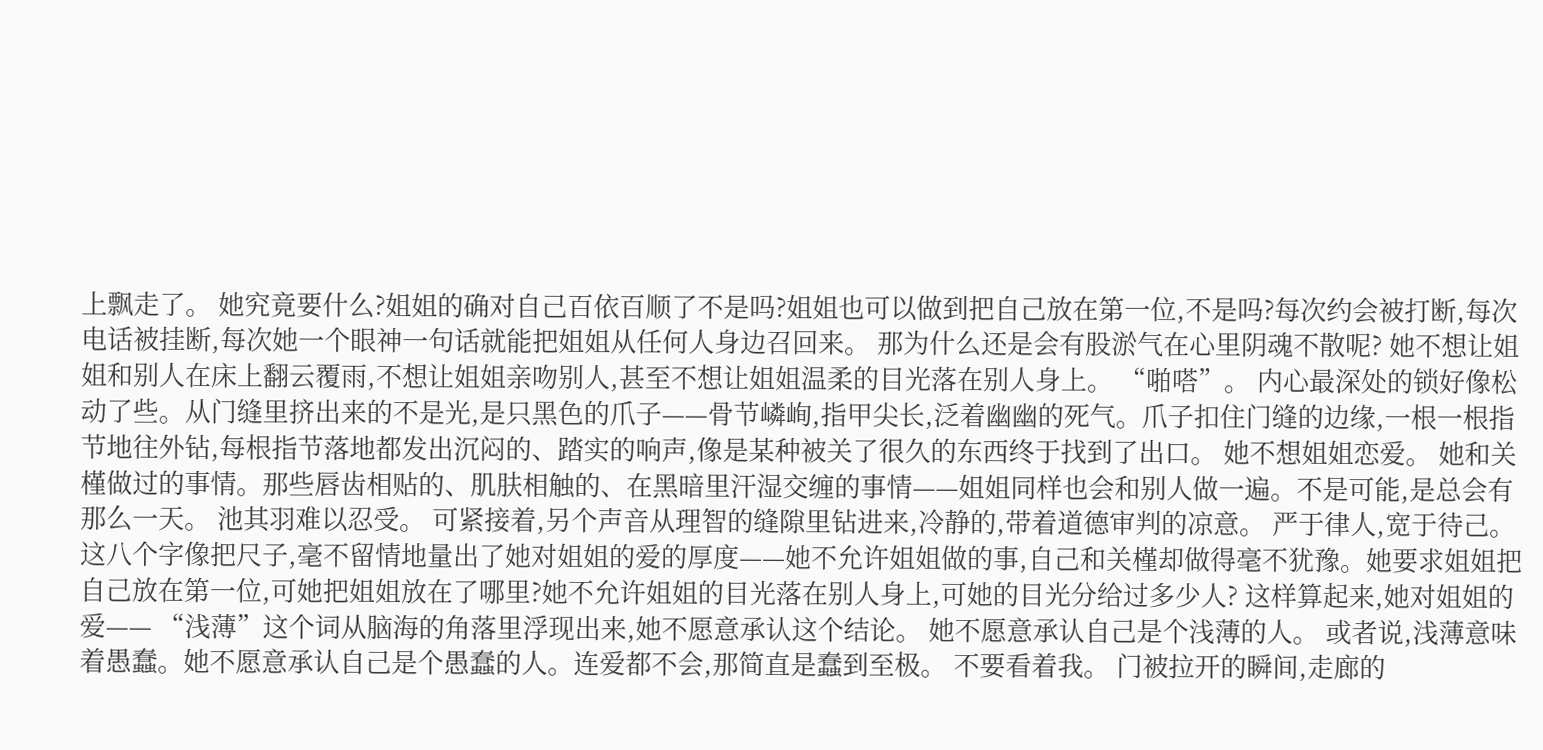上飘走了。 她究竟要什么?姐姐的确对自己百依百顺了不是吗?姐姐也可以做到把自己放在第一位,不是吗?每次约会被打断,每次电话被挂断,每次她一个眼神一句话就能把姐姐从任何人身边召回来。 那为什么还是会有股淤气在心里阴魂不散呢? 她不想让姐姐和别人在床上翻云覆雨,不想让姐姐亲吻别人,甚至不想让姐姐温柔的目光落在别人身上。 “啪嗒”。 内心最深处的锁好像松动了些。从门缝里挤出来的不是光,是只黑色的爪子——骨节嶙峋,指甲尖长,泛着幽幽的死气。爪子扣住门缝的边缘,一根一根指节地往外钻,每根指节落地都发出沉闷的、踏实的响声,像是某种被关了很久的东西终于找到了出口。 她不想姐姐恋爱。 她和关槿做过的事情。那些唇齿相贴的、肌肤相触的、在黑暗里汗湿交缠的事情——姐姐同样也会和别人做一遍。不是可能,是总会有那么一天。 池其羽难以忍受。 可紧接着,另个声音从理智的缝隙里钻进来,冷静的,带着道德审判的凉意。 严于律人,宽于待己。 这八个字像把尺子,毫不留情地量出了她对姐姐的爱的厚度——她不允许姐姐做的事,自己和关槿却做得毫不犹豫。她要求姐姐把自己放在第一位,可她把姐姐放在了哪里?她不允许姐姐的目光落在别人身上,可她的目光分给过多少人? 这样算起来,她对姐姐的爱—— “浅薄”这个词从脑海的角落里浮现出来,她不愿意承认这个结论。 她不愿意承认自己是个浅薄的人。 或者说,浅薄意味着愚蠢。她不愿意承认自己是个愚蠢的人。连爱都不会,那简直是蠢到至极。 不要看着我。 门被拉开的瞬间,走廊的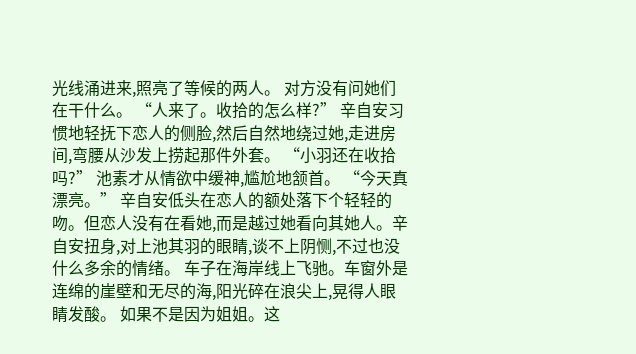光线涌进来,照亮了等候的两人。 对方没有问她们在干什么。 “人来了。收拾的怎么样?” 辛自安习惯地轻抚下恋人的侧脸,然后自然地绕过她,走进房间,弯腰从沙发上捞起那件外套。 “小羽还在收拾吗?” 池素才从情欲中缓神,尴尬地颔首。 “今天真漂亮。” 辛自安低头在恋人的额处落下个轻轻的吻。但恋人没有在看她,而是越过她看向其她人。辛自安扭身,对上池其羽的眼睛,谈不上阴恻,不过也没什么多余的情绪。 车子在海岸线上飞驰。车窗外是连绵的崖壁和无尽的海,阳光碎在浪尖上,晃得人眼睛发酸。 如果不是因为姐姐。这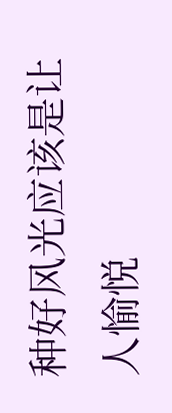种好风光应该是让人愉悦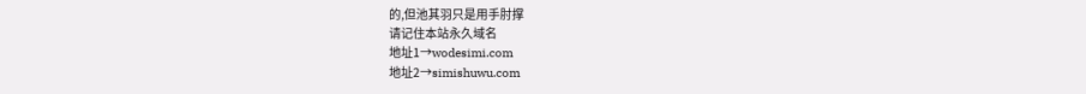的,但池其羽只是用手肘撑
请记住本站永久域名
地址1→wodesimi.com
地址2→simishuwu.com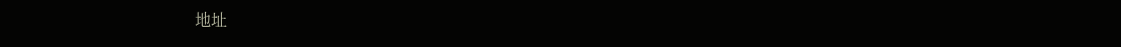地址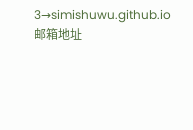3→simishuwu.github.io
邮箱地址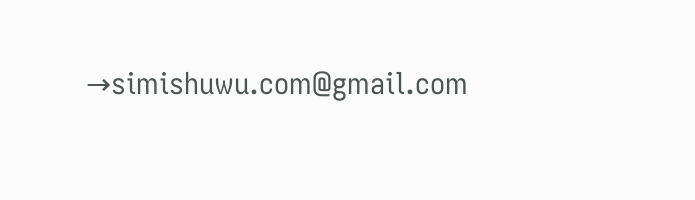→simishuwu.com@gmail.com